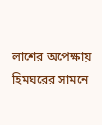লাশের অপেক্ষায় হিমঘরের সামনে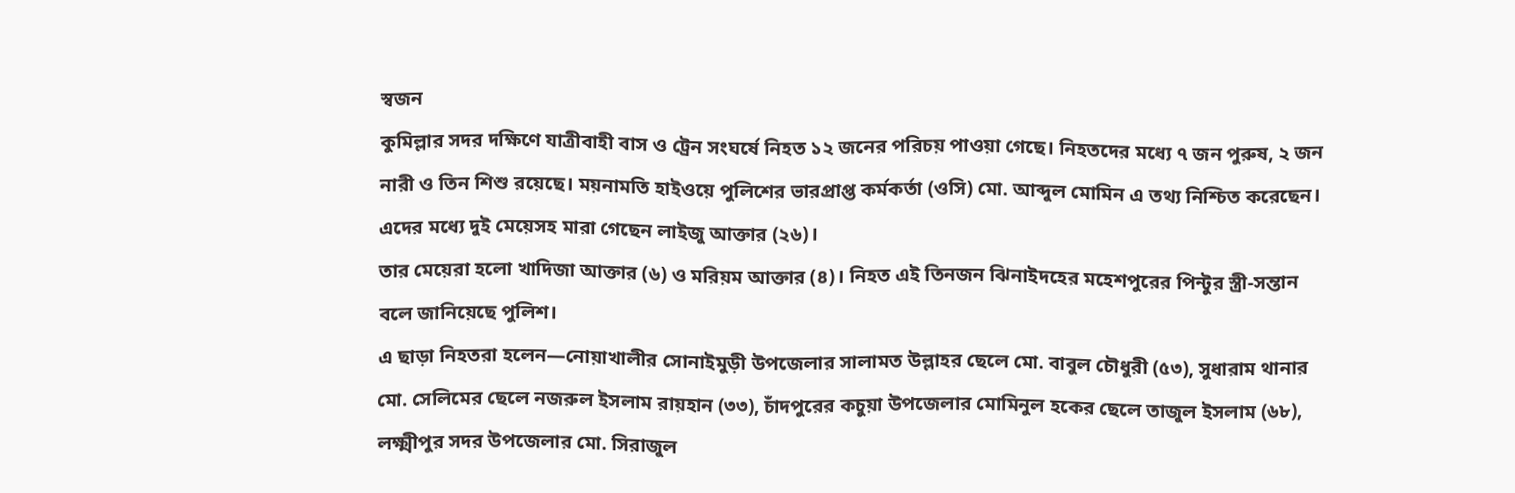স্বজন
কুমিল্লার সদর দক্ষিণে যাত্রীবাহী বাস ও ট্রেন সংঘর্ষে নিহত ১২ জনের পরিচয় পাওয়া গেছে। নিহতদের মধ্যে ৭ জন পুরুষ, ২ জন নারী ও তিন শিশু রয়েছে। ময়নামতি হাইওয়ে পুলিশের ভারপ্রাপ্ত কর্মকর্তা (ওসি) মো. আব্দুল মোমিন এ তথ্য নিশ্চিত করেছেন।
এদের মধ্যে দুই মেয়েসহ মারা গেছেন লাইজু আক্তার (২৬)।
তার মেয়েরা হলো খাদিজা আক্তার (৬) ও মরিয়ম আক্তার (৪)। নিহত এই তিনজন ঝিনাইদহের মহেশপুরের পিন্টুর স্ত্রী-সন্তান বলে জানিয়েছে পুলিশ।
এ ছাড়া নিহতরা হলেন—নোয়াখালীর সোনাইমুড়ী উপজেলার সালামত উল্লাহর ছেলে মো. বাবুল চৌধুরী (৫৩), সুধারাম থানার মো. সেলিমের ছেলে নজরুল ইসলাম রায়হান (৩৩), চাঁদপুরের কচুয়া উপজেলার মোমিনুল হকের ছেলে তাজুল ইসলাম (৬৮), লক্ষ্মীপুর সদর উপজেলার মো. সিরাজুল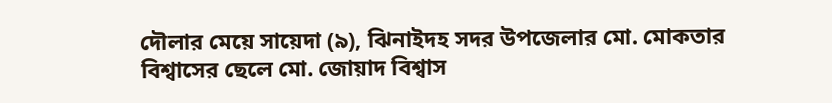দৌলার মেয়ে সায়েদা (৯), ঝিনাইদহ সদর উপজেলার মো. মোকতার বিশ্বাসের ছেলে মো. জোয়াদ বিশ্বাস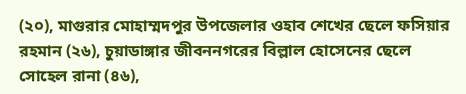(২০), মাগুরার মোহাম্মদপুর উপজেলার ওহাব শেখের ছেলে ফসিয়ার রহমান (২৬), চুয়াডাঙ্গার জীবননগরের বিল্লাল হোসেনের ছেলে সোহেল রানা (৪৬),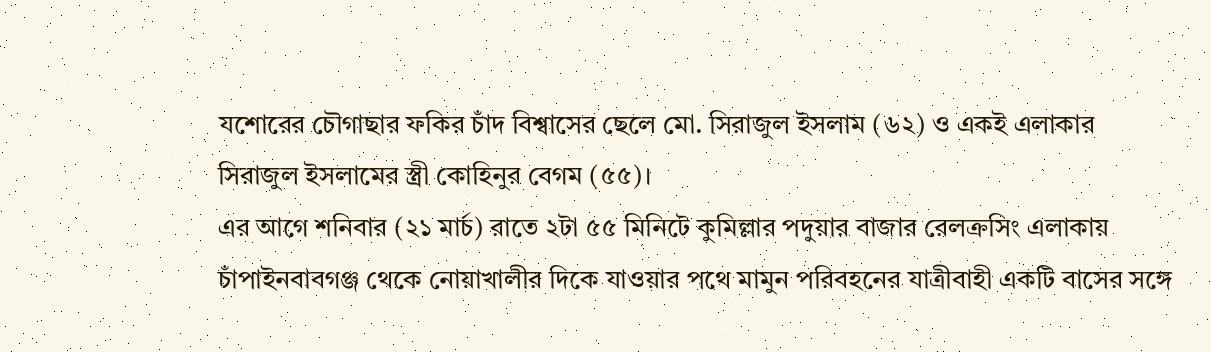যশোরের চৌগাছার ফকির চাঁদ বিশ্বাসের ছেলে মো. সিরাজুল ইসলাম (৬২) ও একই এলাকার সিরাজুল ইসলামের স্ত্রী কোহিনুর বেগম (৫৫)।
এর আগে শনিবার (২১ মার্চ) রাতে ২টা ৫৫ মিনিটে কুমিল্লার পদুয়ার বাজার রেলক্রসিং এলাকায় চাঁপাইনবাবগঞ্জ থেকে নোয়াখালীর দিকে যাওয়ার পথে মামুন পরিবহনের যাত্রীবাহী একটি বাসের সঙ্গে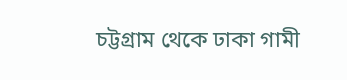চট্টগ্রাম থেকে ঢাকা গামী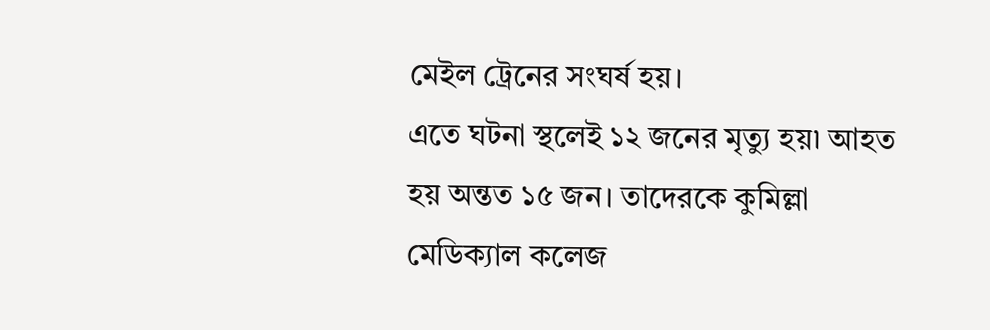মেইল ট্রেনের সংঘর্ষ হয়।
এতে ঘটনা স্থলেই ১২ জনের মৃত্যু হয়৷ আহত হয় অন্তত ১৫ জন। তাদেরকে কুমিল্লা মেডিক্যাল কলেজ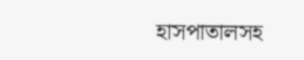হাসপাতালসহ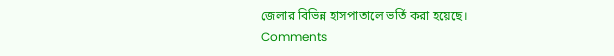জেলার বিভিন্ন হাসপাতালে ভর্তি করা হয়েছে।
Comments